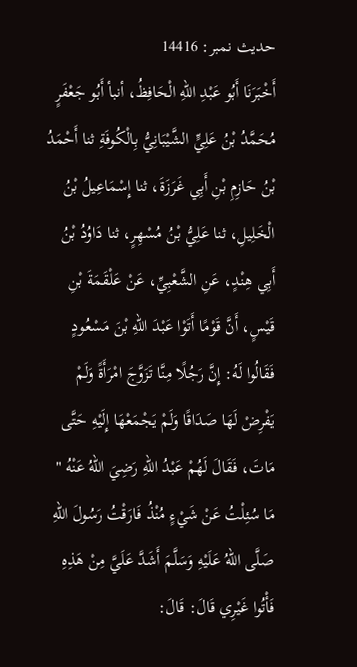حدیث نمبر: 14416
أَخْبَرَنَا أَبُو عَبْدِ اللهِ الْحَافِظُ، أنبأ أَبُو جَعْفَرٍ مُحَمَّدُ بْنُ عَلِيٍّ الشَّيْبَانِيُّ بِالْكُوفَةِ ثنا أَحْمَدُ بْنُ حَازِمِ بْنِ أَبِي غَرَزَةَ، ثنا إِسْمَاعِيلُ بْنُ الْخَلِيلِ، ثنا عَلِيُّ بْنُ مُسْهِرٍ، ثنا دَاوُدُ بْنُ أَبِي هِنْدٍ، عَنِ الشَّعْبِيِّ، عَنْ عَلْقَمَةَ بْنِ قَيْسٍ، أَنَّ قَوْمًا أَتَوْا عَبْدَ اللهِ بْنَ مَسْعُودٍ فَقَالُوا لَهُ: إِنَّ رَجُلًا مِنَّا تَزَوَّجَ امْرَأَةً وَلَمْ يَفْرِضْ لَهَا صَدَاقًا وَلَمْ يَجْمَعْهَا إِلَيْهِ حَتَّى مَاتَ، فَقَالَ لَهُمْ عَبْدُ اللهِ رَضِيَ اللهُ عَنْهُ " مَا سُئِلْتُ عَنْ شَيْءٍ مُنْذُ فَارَقْتُ رَسُولَ اللهِ صَلَّى اللهُ عَلَيْهِ وَسَلَّمَ أَشَدَّ عَلَيَّ مِنْ هَذِهِ فَأْتُوا غَيْرِي قَالَ: قَالَ: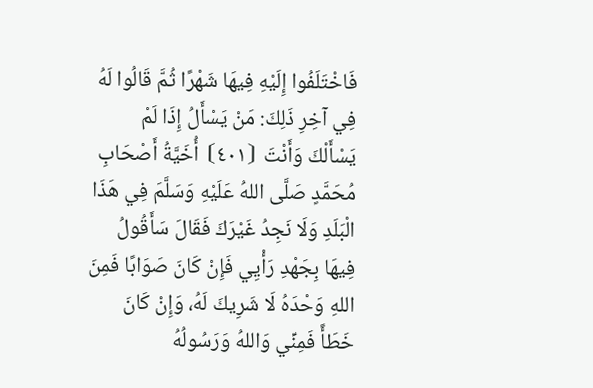فَاخْتَلَفُوا إِلَيْهِ فِيهَا شَهْرًا ثُمَّ قَالُوا لَهُ فِي آخِرِ ذَلِكَ: مَنْ يَسْأَلُ إِذَا لَمْ يَسْأَلْكَ وَأَنْتَ ⦗٤٠١⦘ أُخَيَّةُ أَصْحَابِ مُحَمَّدٍ صَلَّى اللهُ عَلَيْهِ وَسَلَّمَ فِي هَذَا الْبَلَدِ وَلَا نَجِدُ غَيْرَكَ فَقَالَ سَأَقُولُ فِيهَا بِجَهْدِ رَأْيِي فَإِنْ كَانَ صَوَابًا فَمِنَ اللهِ وَحْدَهُ لَا شَرِيكَ لَهُ، وَإِنْ كَانَ خَطَأً فَمِنِّي وَاللهُ وَرَسُولُهُ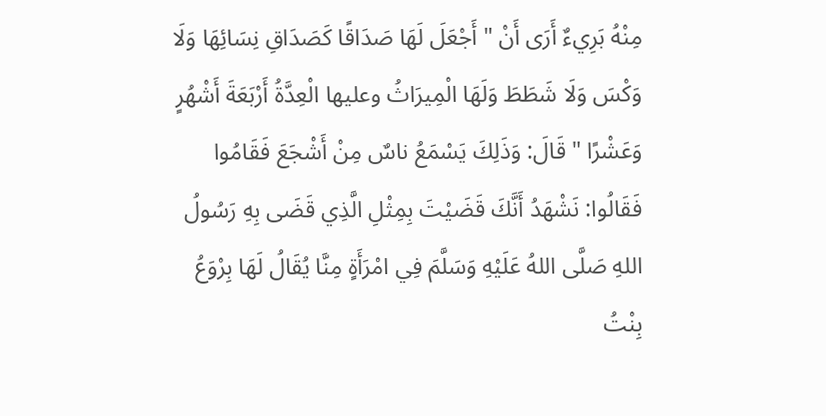مِنْهُ بَرِيءٌ أَرَى أَنْ " أَجْعَلَ لَهَا صَدَاقًا كَصَدَاقِ نِسَائِهَا وَلَا وَكْسَ وَلَا شَطَطَ وَلَهَا الْمِيرَاثُ وعليها الْعِدَّةُ أَرْبَعَةَ أَشْهُرٍ وَعَشْرًا " قَالَ: وَذَلِكَ يَسْمَعُ ناسٌ مِنْ أَشْجَعَ فَقَامُوا فَقَالُوا: نَشْهَدُ أَنَّكَ قَضَيْتَ بِمِثْلِ الَّذِي قَضَى بِهِ رَسُولُ اللهِ صَلَّى اللهُ عَلَيْهِ وَسَلَّمَ فِي امْرَأَةٍ مِنَّا يُقَالُ لَهَا بِرْوَعُ بِنْتُ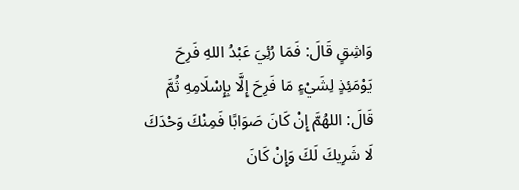وَاشِقٍ قَالَ: فَمَا رُئِيَ عَبْدُ اللهِ فَرِحَ يَوْمَئِذٍ لِشَيْءٍ مَا فَرِحَ إِلَّا بِإِسْلَامِهِ ثُمَّ قَالَ: اللهُمَّ إِنْ كَانَ صَوَابًا فَمِنْكَ وَحْدَكَ لَا شَرِيكَ لَكَ وَإِنْ كَانَ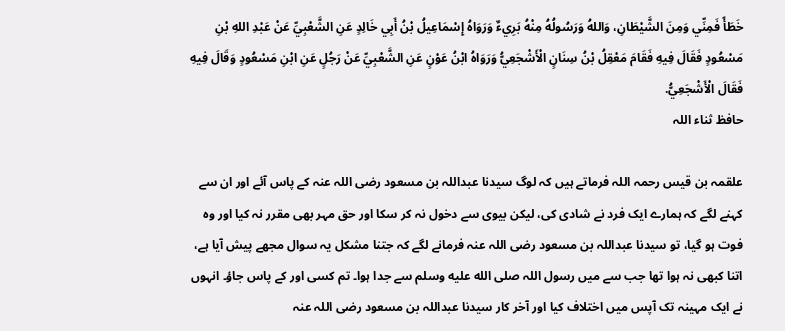خَطَأً فَمِنِّي وَمِنَ الشَّيْطَانِ، وَاللهُ وَرَسُولُهُ مِنْهُ بَرِيءٌ وَرَوَاهُ إِسْمَاعِيلُ بْنُ أَبِي خَالِدٍ عَنِ الشَّعْبِيِّ عَنْ عَبْدِ اللهِ بْنِ مَسْعُودٍ فَقَالَ فِيهِ فَقَامَ مَعْقِلُ بْنُ سِنَانٍ الْأَشْجَعِيُّ وَرَوَاهُ ابْنُ عَوْنٍ عَنِ الشَّعْبِيِّ عَنْ رَجُلٍ عَنِ ابْنِ مَسْعُودٍ وَقَالَ فِيهِ فَقَالَ الْأَشْجَعِيُّ.
حافظ ثناء اللہ

علقمہ بن قیس رحمہ اللہ فرماتے ہیں کہ لوگ سیدنا عبداللہ بن مسعود رضی اللہ عنہ کے پاس آئے اور ان سے کہنے لگے کہ ہمارے ایک فرد نے شادی کی، لیکن بیوی سے دخول نہ کر سکا اور حق مہر بھی مقرر نہ کیا اور وہ فوت ہو گیا، تو سیدنا عبداللہ بن مسعود رضی اللہ عنہ فرمانے لگے کہ جتنا مشکل یہ سوال مجھے پیش آیا ہے، اتنا کبھی نہ ہوا تھا جب سے میں رسول اللہ صلى الله عليه وسلم سے جدا ہوا۔ تم کسی اور کے پاس جاؤ۔ انہوں نے ایک مہینہ تک آپس میں اختلاف کیا اور آخر کار سیدنا عبداللہ بن مسعود رضی اللہ عنہ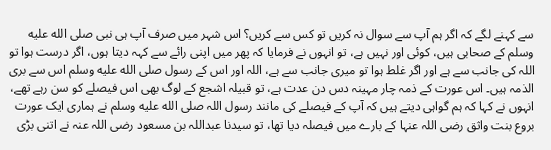سے کہنے لگے کہ اگر ہم آپ سے سوال نہ کریں تو کس سے کریں؟ اس شہر میں صرف آپ ہی نبی صلى الله عليه وسلم کے صحابی ہیں، کوئی اور نہیں ہے، تو انہوں نے فرمایا کہ پھر میں اپنی رائے سے کہہ دیتا ہوں، اگر درست ہوا تو اللہ کی جانب سے ہے اور اگر غلط ہوا تو میری جانب سے ہے، اللہ اور اس کے رسول صلى الله عليه وسلم اس سے بری الذمہ ہیں۔ اس عورت کے ذمہ چار مہینہ دس دن عدت ہے، تو قبیلہ اشجع کے لوگ بھی اس فیصلے کو سن رہے تھے، انہوں نے کہا کہ ہم گواہی دیتے ہیں کہ آپ کے فیصلے کی مانند رسول اللہ صلى الله عليه وسلم نے ہماری ایک عورت بروع بنت واثق رضی اللہ عنہا کے بارے میں فیصلہ دیا تھا، تو سیدنا عبداللہ بن مسعود رضی اللہ عنہ نے اتنی بڑی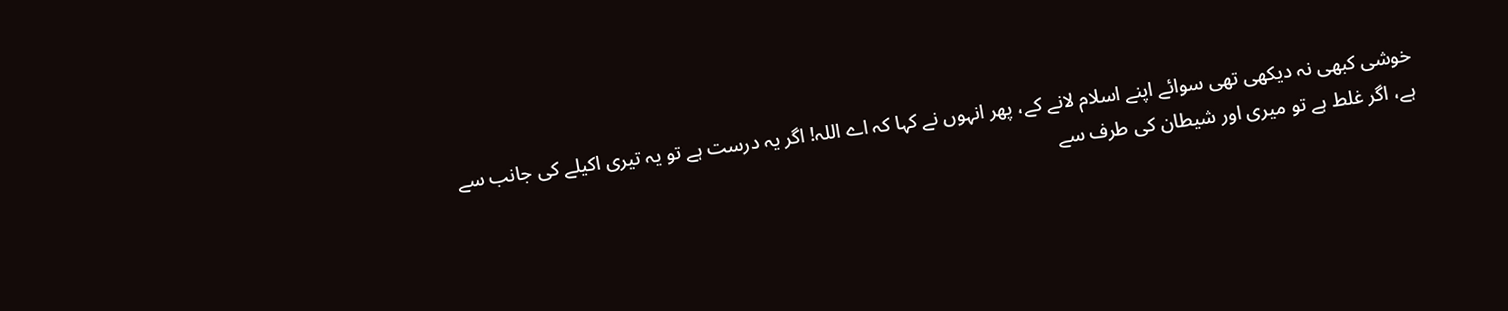خوشی کبھی نہ دیکھی تھی سوائے اپنے اسلام لانے کے، پھر انہوں نے کہا کہ اے اللہ! اگر یہ درست ہے تو یہ تیری اکیلے کی جانب سے ہے، اگر غلط ہے تو میری اور شیطان کی طرف سے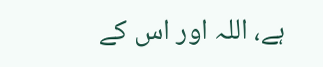ہے، اللہ اور اس کے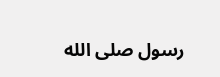رسول صلى الله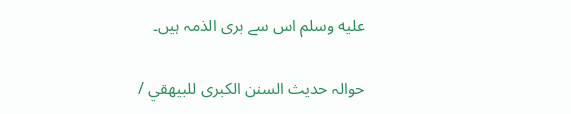عليه وسلم اس سے بری الذمہ ہیں۔

حوالہ حدیث السنن الكبرى للبيهقي /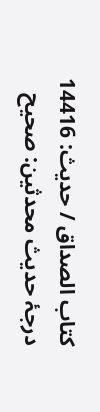كتاب الصداق / حدیث: 14416
درجۂ حدیث محدثین: صحيح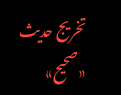تخریج حدیث «صحيح»